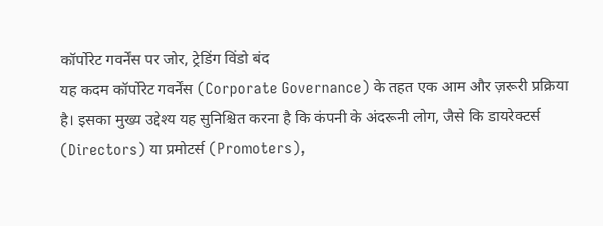कॉर्पोरेट गवर्नेंस पर जोर, ट्रेडिंग विंडो बंद
यह कदम कॉर्पोरेट गवर्नेंस (Corporate Governance) के तहत एक आम और ज़रूरी प्रक्रिया है। इसका मुख्य उद्देश्य यह सुनिश्चित करना है कि कंपनी के अंदरूनी लोग, जैसे कि डायरेक्टर्स (Directors) या प्रमोटर्स (Promoters),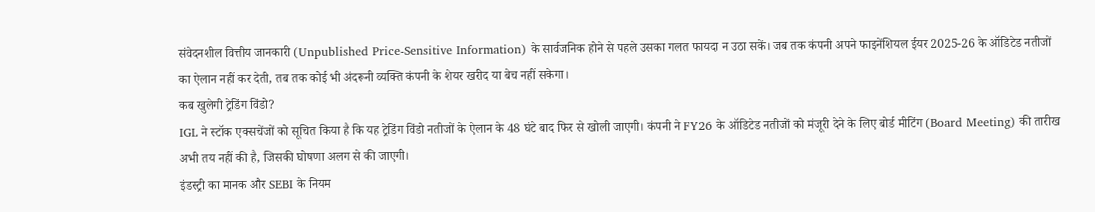संवेदनशील वित्तीय जानकारी (Unpublished Price-Sensitive Information) के सार्वजनिक होने से पहले उसका गलत फायदा न उठा सकें। जब तक कंपनी अपने फाइनेंशियल ईयर 2025-26 के ऑडिटेड नतीजों का ऐलान नहीं कर देती, तब तक कोई भी अंदरूनी व्यक्ति कंपनी के शेयर खरीद या बेच नहीं सकेगा।
कब खुलेगी ट्रेडिंग विंडो?
IGL ने स्टॉक एक्सचेंजों को सूचित किया है कि यह ट्रेडिंग विंडो नतीजों के ऐलान के 48 घंटे बाद फिर से खोली जाएगी। कंपनी ने FY26 के ऑडिटेड नतीजों को मंजूरी देने के लिए बोर्ड मीटिंग (Board Meeting) की तारीख अभी तय नहीं की है, जिसकी घोषणा अलग से की जाएगी।
इंडस्ट्री का मानक और SEBI के नियम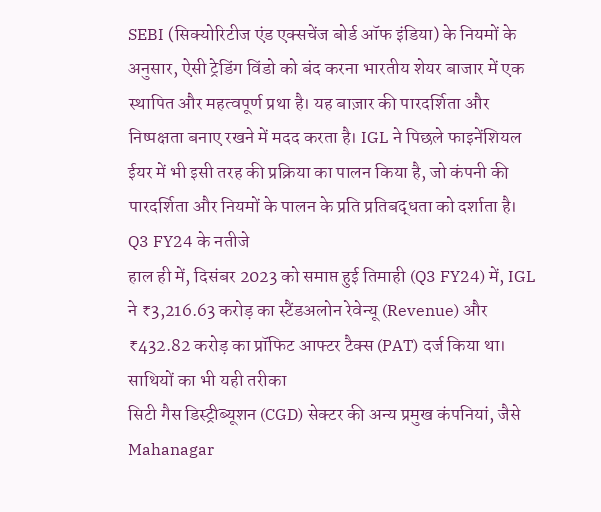SEBI (सिक्योरिटीज एंड एक्सचेंज बोर्ड ऑफ इंडिया) के नियमों के अनुसार, ऐसी ट्रेडिंग विंडो को बंद करना भारतीय शेयर बाजार में एक स्थापित और महत्वपूर्ण प्रथा है। यह बाज़ार की पारदर्शिता और निष्पक्षता बनाए रखने में मदद करता है। IGL ने पिछले फाइनेंशियल ईयर में भी इसी तरह की प्रक्रिया का पालन किया है, जो कंपनी की पारदर्शिता और नियमों के पालन के प्रति प्रतिबद्धता को दर्शाता है।
Q3 FY24 के नतीजे
हाल ही में, दिसंबर 2023 को समाप्त हुई तिमाही (Q3 FY24) में, IGL ने ₹3,216.63 करोड़ का स्टैंडअलोन रेवेन्यू (Revenue) और ₹432.82 करोड़ का प्रॉफिट आफ्टर टैक्स (PAT) दर्ज किया था।
साथियों का भी यही तरीका
सिटी गैस डिस्ट्रीब्यूशन (CGD) सेक्टर की अन्य प्रमुख कंपनियां, जैसे Mahanagar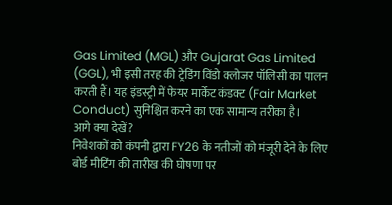Gas Limited (MGL) और Gujarat Gas Limited (GGL), भी इसी तरह की ट्रेडिंग विंडो क्लोजर पॉलिसी का पालन करती हैं। यह इंडस्ट्री में फेयर मार्केट कंडक्ट (Fair Market Conduct) सुनिश्चित करने का एक सामान्य तरीका है।
आगे क्या देखें?
निवेशकों को कंपनी द्वारा FY26 के नतीजों को मंजूरी देने के लिए बोर्ड मीटिंग की तारीख की घोषणा पर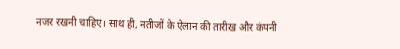नजर रखनी चाहिए। साथ ही, नतीजों के ऐलान की तारीख और कंपनी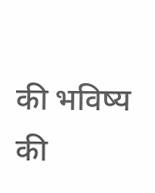की भविष्य की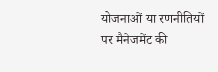योजनाओं या रणनीतियों पर मैनेजमेंट की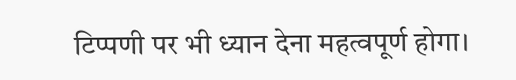टिप्पणी पर भी ध्यान देना महत्वपूर्ण होगा।